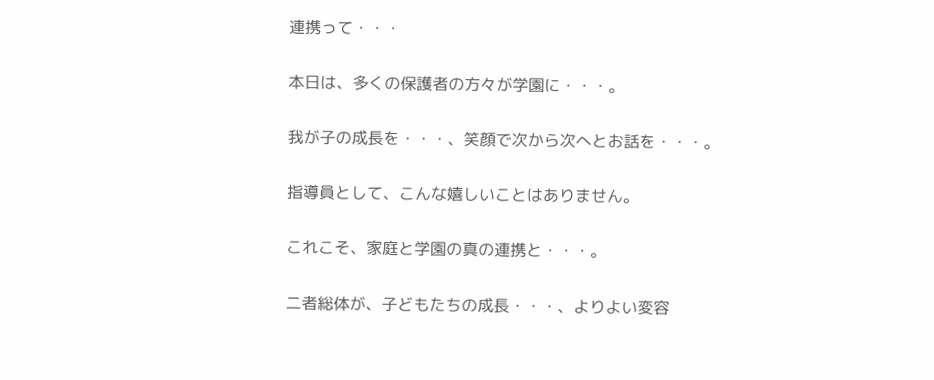連携って・・・

本日は、多くの保護者の方々が学園に・・・。

我が子の成長を・・・、笑顔で次から次へとお話を・・・。

指導員として、こんな嬉しいことはありません。

これこそ、家庭と学園の真の連携と・・・。

二者総体が、子どもたちの成長・・・、よりよい変容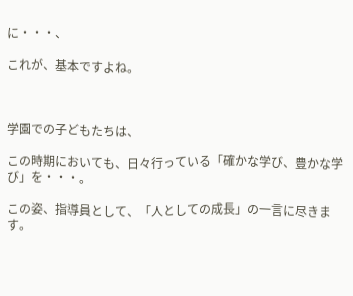に・・・、

これが、基本ですよね。



学園での子どもたちは、

この時期においても、日々行っている「確かな学び、豊かな学び」を・・・。

この姿、指導員として、「人としての成長」の一言に尽きます。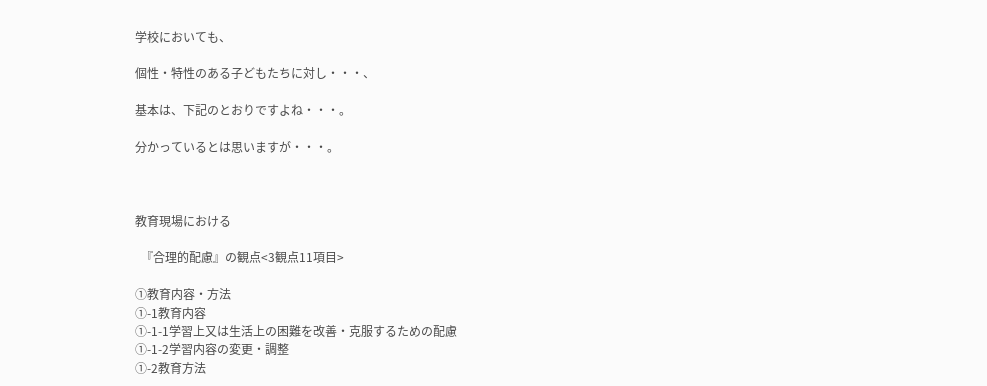学校においても、

個性・特性のある子どもたちに対し・・・、

基本は、下記のとおりですよね・・・。

分かっているとは思いますが・・・。



教育現場における

  『合理的配慮』の観点<3観点11項目>

①教育内容・方法
①-1教育内容
①-1-1学習上又は生活上の困難を改善・克服するための配慮
①-1-2学習内容の変更・調整
①-2教育方法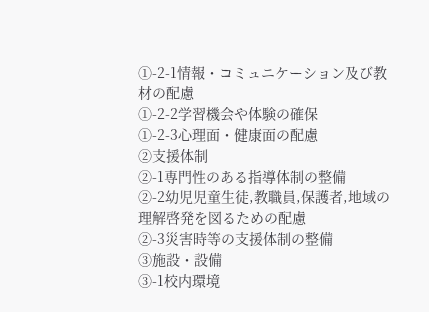①-2-1情報・コミュニケーション及び教材の配慮
①-2-2学習機会や体験の確保
①-2-3心理面・健康面の配慮
②支援体制
②-1専門性のある指導体制の整備
②-2幼児児童生徒,教職員,保護者,地域の理解啓発を図るための配慮
②-3災害時等の支援体制の整備
③施設・設備
③-1校内環境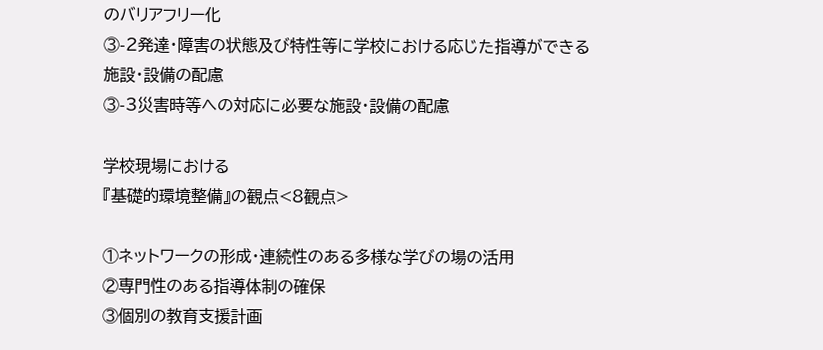のバリアフリー化
③-2発達・障害の状態及び特性等に学校における応じた指導ができる施設・設備の配慮
③-3災害時等への対応に必要な施設・設備の配慮

学校現場における
『基礎的環境整備』の観点<8観点>

①ネットワークの形成・連続性のある多様な学びの場の活用
②専門性のある指導体制の確保
③個別の教育支援計画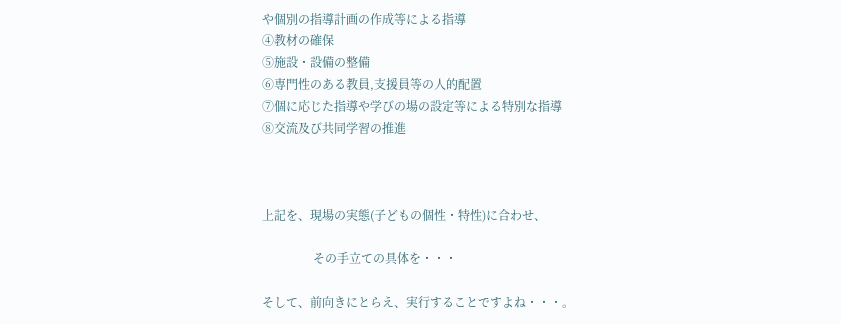や個別の指導計画の作成等による指導
④教材の確保
⑤施設・設備の整備
⑥専門性のある教員,支援員等の人的配置
⑦個に応じた指導や学びの場の設定等による特別な指導
⑧交流及び共同学習の推進



上記を、現場の実態(子どもの個性・特性)に合わせ、

                 その手立ての具体を・・・

そして、前向きにとらえ、実行することですよね・・・。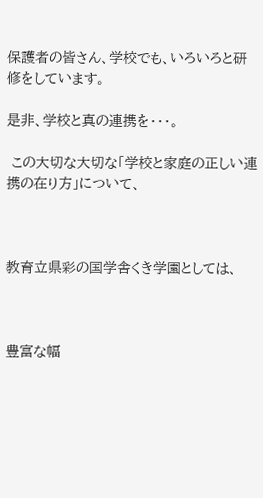保護者の皆さん、学校でも、いろいろと研修をしています。

是非、学校と真の連携を・・・。

 この大切な大切な「学校と家庭の正しい連携の在り方」について、



教育立県彩の国学舎くき学園としては、



豊富な幅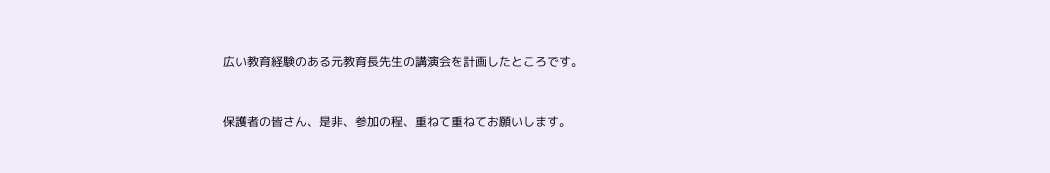広い教育経験のある元教育長先生の講演会を計画したところです。



保護者の皆さん、是非、参加の程、重ねて重ねてお願いします。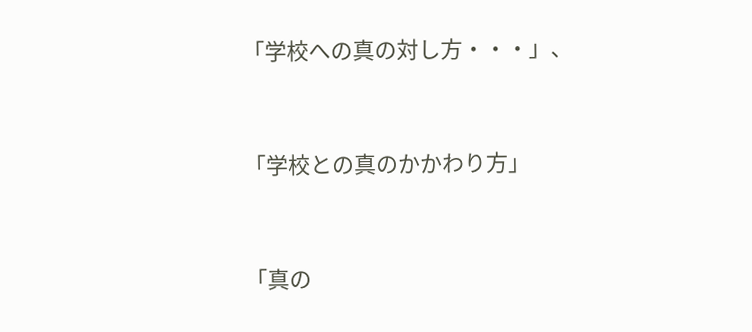「学校への真の対し方・・・」、



「学校との真のかかわり方」



「真の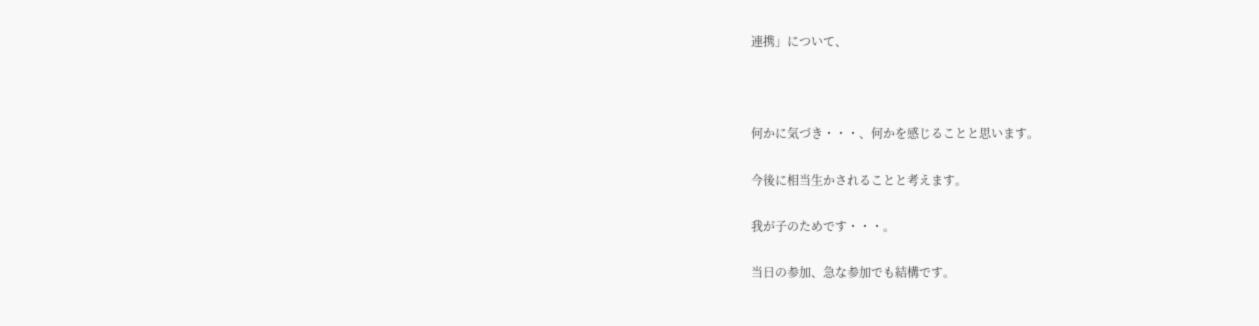連携」について、



何かに気づき・・・、何かを感じることと思います。

今後に相当生かされることと考えます。

我が子のためです・・・。

当日の参加、急な参加でも結構です。